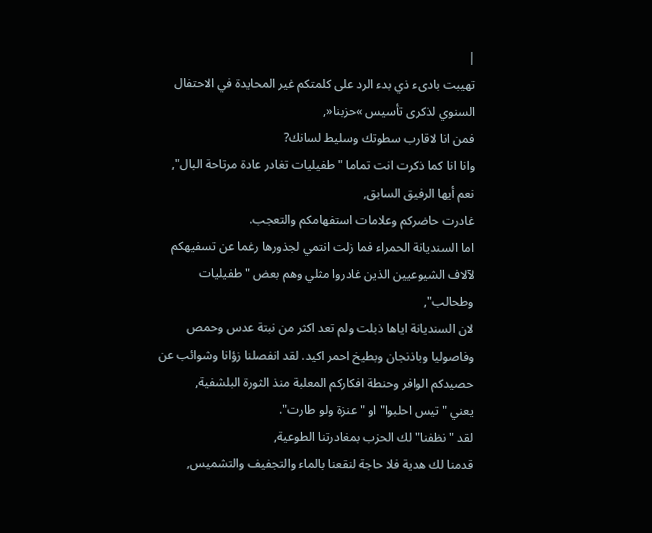|
تهيبت بادىء ذي بدء الرد على كلمتكم غير المحايدة في الاحتفال السنوي لذكرى تأسيس »حزبنا«,
فمن انا لاقارب سطوتك وسليط لسانك?
وانا انا كما ذكرت انت تماما "طفيليات تغادر عادة مرتاحة البال",
نعم أيها الرفيق السابق,
غادرت حاضركم وعلامات استفهامكم والتعجب.
اما السنديانة الحمراء فما زلت انتمي لجذورها رغما عن تسفيهكم لآلاف الشيوعيين الذين غادروا مثلي وهم بعض "طفيليات وطحالب",
لان السنديانة اياها ذبلت ولم تعد اكثر من نبتة عدس وحمص وفاصوليا وباذنجان وبطيخ احمر اكيد. لقد انفصلنا زؤانا وشوائب عن حصيدكم الوافر وحنطة افكاركم المعلبة منذ الثورة البلشفية,
يعني "تيس احلبوا" او "عنزة ولو طارت".
لقد "نظفنا" لك الحزب بمغادرتنا الطوعية,
قدمنا لك هدية فلا حاجة لنقعنا بالماء والتجفيف والتشميس,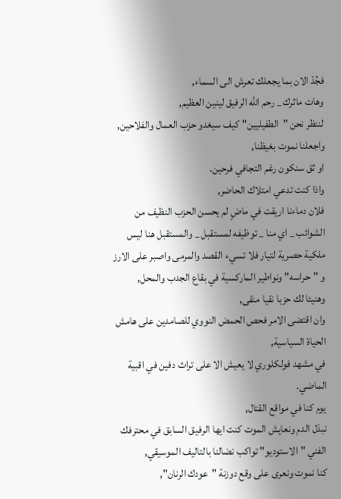فجُدْ الان بما يجعلك تعرش الى السماء,
وهات ماثرك _ رحم الله الرفيق لينين العظيم,
لننظر نحن "الطفيليين" كيف سيغدو حزب العمال والفلاحين,
واجعلنا نموت بغيظنا,
او ثق سنكون رغم التجافي فرحين.
واذا كنت تدعي امتلاك الحاضر,
فلان دماءنا اريقت في ماضٍ لم يحسن الحزب النظيف من الشوائب _ اي منا _ توظيفه لمستقبل _ والمستقبل هنا ليس ملكية حصرية لتيار فلا تسيء القصد والمرمى واصبر على الارز و "حراسه" ونواطير الماركسية في بقاع الجدب والمحل,
وهنيئا لك حزبا نقيا منقى,
وان اقتضى الامر فحص الحمض النووي للصامدين على هامش الحياة السياسية,
في مشهد فولكلوري لا يعيش الا على تراث دفين في اقبية الماضي.
يوم كنا في مواقع القتال,
نبذل الدم ونعايش الموت كنت ايها الرفيق السابق في محترفك الفني "الاستوديو" تواكب نضالنا بالتاليف الموسيقي,
كنا نموت ونعرى على وقع دوزنة "عودك الرنان",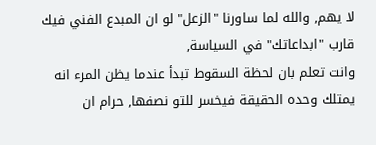لا يهم, والله لما ساورنا "الزعل" لو ان المبدع الفني فيك قارب "ابداعاتك" في السياسة,
وانت تعلم بان لحظة السقوط تبدأ عندما يظن المرء انه يمتلك وحده الحقيقة فيخسر للتو نصفها, حرام ان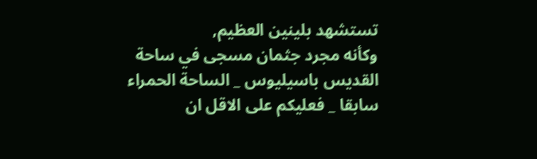تستشهد بلينين العظيم,
وكأنه مجرد جثمان مسجى في ساحة القديس باسيليوس _ الساحة الحمراء سابقا _ فعليكم على الاقل ان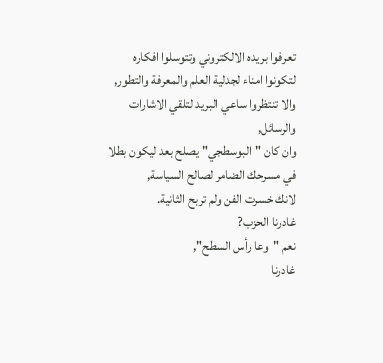تعرفوا بريده الالكتروني وتتوسلوا افكاره لتكونوا امناء لجدلية العلم والمعرفة والتطور, والا تنتظروا ساعي البريد لتلقي الاشارات والرسائل,
وان كان "البوسطجي" يصلح بعد ليكون بطلا في مسرحك الضامر لصالح السياسة,
لانك خسرت الفن ولم تربح الثانية.
غادرنا الحزب?
نعم "وعا رأس السطح",
غادرنا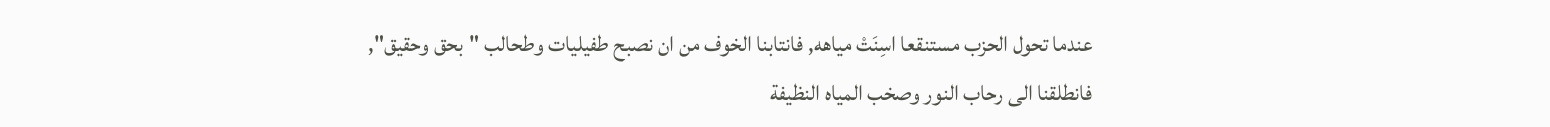عندما تحول الحزب مستنقعا اسِنَتْ مياهه, فانتابنا الخوف من ان نصبح طفيليات وطحالب "بحق وحقيق",
فانطلقنا الى رحاب النور وصخب المياه النظيفة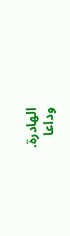الهادرة.
وداعا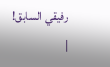رفيقي السابق!
|